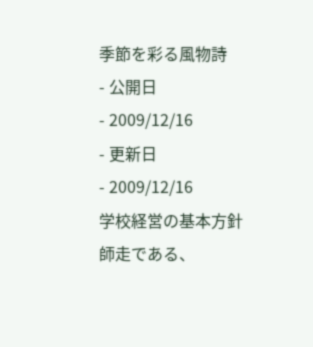季節を彩る風物詩
- 公開日
- 2009/12/16
- 更新日
- 2009/12/16
学校経営の基本方針
師走である、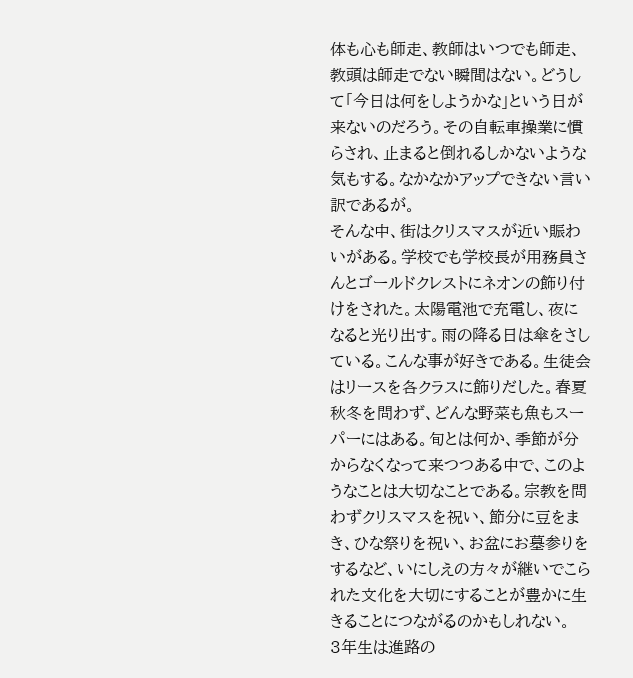体も心も師走、教師はいつでも師走、教頭は師走でない瞬間はない。どうして「今日は何をしようかな」という日が来ないのだろう。その自転車操業に慣らされ、止まると倒れるしかないような気もする。なかなかアップできない言い訳であるが。
そんな中、街はクリスマスが近い賑わいがある。学校でも学校長が用務員さんとゴールドクレストにネオンの飾り付けをされた。太陽電池で充電し、夜になると光り出す。雨の降る日は傘をさしている。こんな事が好きである。生徒会はリースを各クラスに飾りだした。春夏秋冬を問わず、どんな野菜も魚もスーパーにはある。旬とは何か、季節が分からなくなって来つつある中で、このようなことは大切なことである。宗教を問わずクリスマスを祝い、節分に豆をまき、ひな祭りを祝い、お盆にお墓参りをするなど、いにしえの方々が継いでこられた文化を大切にすることが豊かに生きることにつながるのかもしれない。
3年生は進路の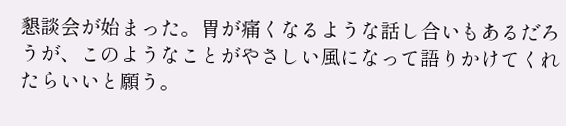懇談会が始まった。胃が痛くなるような話し合いもあるだろうが、このようなことがやさしい風になって語りかけてくれたらいいと願う。